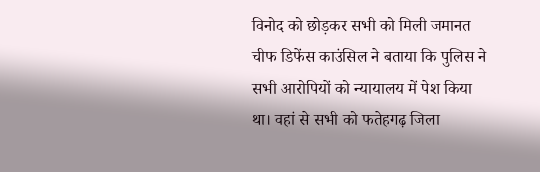विनोद को छोड़कर सभी को मिली जमानत
चीफ डिफेंस काउंसिल ने बताया कि पुलिस ने सभी आरोपियों को न्यायालय में पेश किया था। वहां से सभी को फतेहगढ़ जिला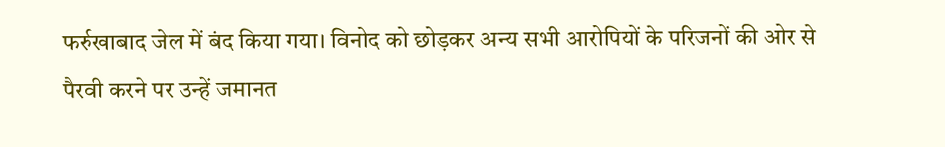फर्रुखाबाद जेल में बंद किया गया। विनोद को छोड़कर अन्य सभी आरोपियों के परिजनों की ओर से पैरवी करने पर उन्हें जमानत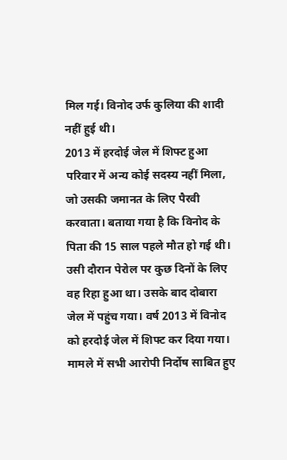मिल गई। विनोद उर्फ कुलिया की शादी नहीं हुई थी।
2013 में हरदोई जेल में शिफ्ट हुआ
परिवार में अन्य कोई सदस्य नहीं मिला, जो उसकी जमानत के लिए पैरवी करवाता। बताया गया है कि विनोद के पिता की 15 साल पहले मौत हो गई थी। उसी दौरान पेरोल पर कुछ दिनों के लिए वह रिहा हुआ था। उसके बाद दोबारा जेल में पहुंच गया। वर्ष 2013 में विनोद को हरदोई जेल में शिफ्ट कर दिया गया।
मामले में सभी आरोपी निर्दोष साबित हुए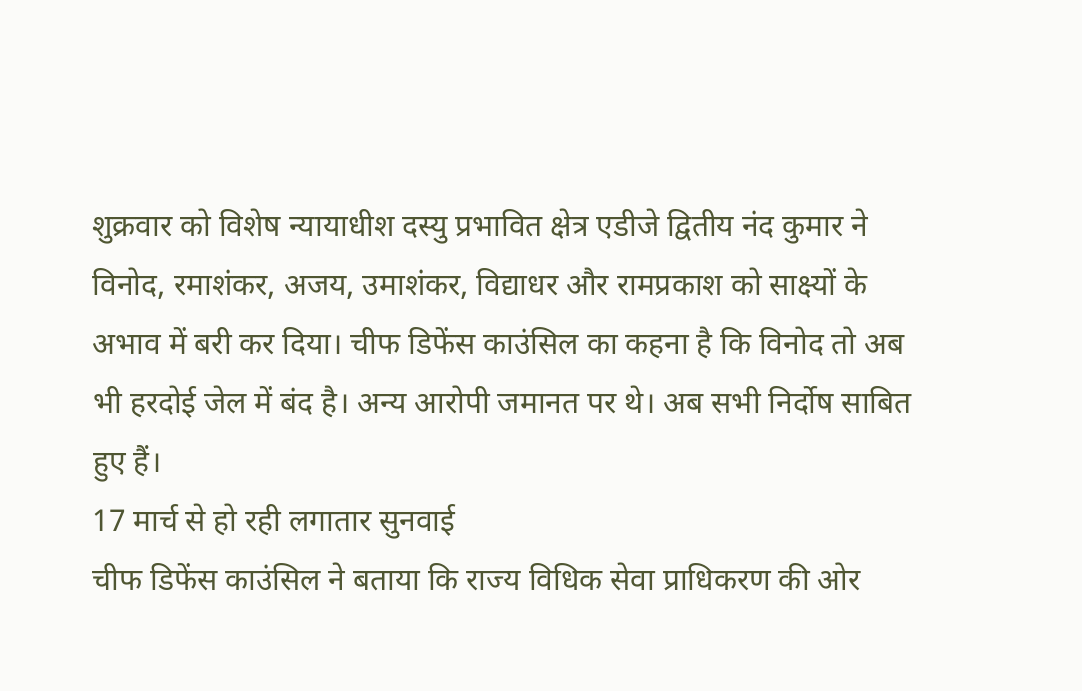शुक्रवार को विशेष न्यायाधीश दस्यु प्रभावित क्षेत्र एडीजे द्वितीय नंद कुमार ने विनोद, रमाशंकर, अजय, उमाशंकर, विद्याधर और रामप्रकाश को साक्ष्यों के अभाव में बरी कर दिया। चीफ डिफेंस काउंसिल का कहना है कि विनोद तो अब भी हरदोई जेल में बंद है। अन्य आरोपी जमानत पर थे। अब सभी निर्दोष साबित हुए हैं।
17 मार्च से हो रही लगातार सुनवाई
चीफ डिफेंस काउंसिल ने बताया कि राज्य विधिक सेवा प्राधिकरण की ओर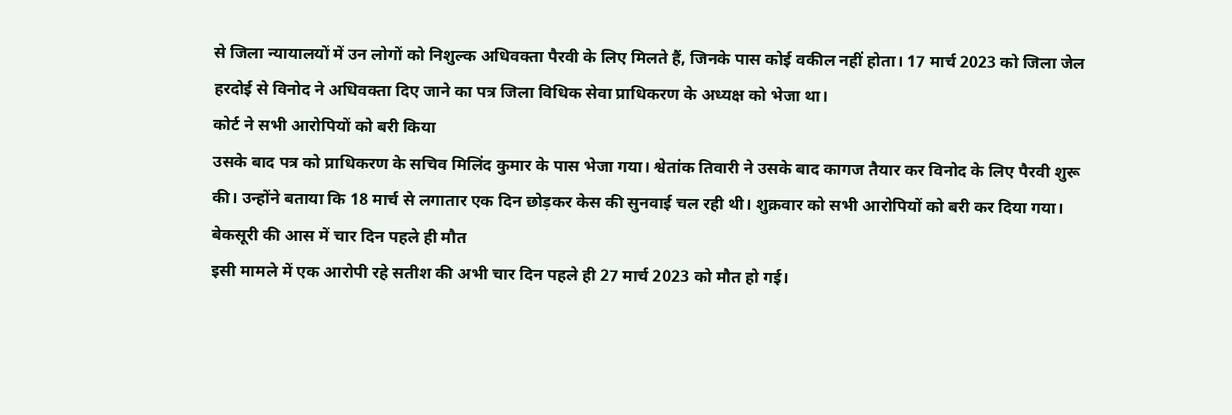से जिला न्यायालयों में उन लोगों को निशुल्क अधिवक्ता पैरवी के लिए मिलते हैं, जिनके पास कोई वकील नहीं होता। 17 मार्च 2023 को जिला जेल हरदोई से विनोद ने अधिवक्ता दिए जाने का पत्र जिला विधिक सेवा प्राधिकरण के अध्यक्ष को भेजा था।
कोर्ट ने सभी आरोपियों को बरी किया
उसके बाद पत्र को प्राधिकरण के सचिव मिलिंद कुमार के पास भेजा गया। श्वेतांक तिवारी ने उसके बाद कागज तैयार कर विनोद के लिए पैरवी शुरू की। उन्होंने बताया कि 18 मार्च से लगातार एक दिन छोड़कर केस की सुनवाई चल रही थी। शुक्रवार को सभी आरोपियों को बरी कर दिया गया।
बेकसूरी की आस में चार दिन पहले ही मौत
इसी मामले में एक आरोपी रहे सतीश की अभी चार दिन पहले ही 27 मार्च 2023 को मौत हो गई।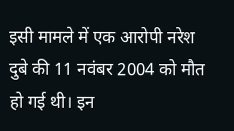इसी मामले में एक आरोपी नरेश दुबे की 11 नवंबर 2004 को मौत हो गई थी। इन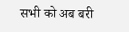सभी को अब बरी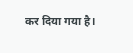कर दिया गया है।